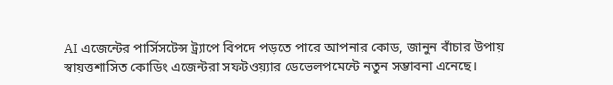AI এজেন্টের পার্সিসটেন্স ট্র্যাপে বিপদে পড়তে পারে আপনার কোড, জানুন বাঁচার উপায়
স্বায়ত্তশাসিত কোডিং এজেন্টরা সফটওয়্যার ডেভেলপমেন্টে নতুন সম্ভাবনা এনেছে।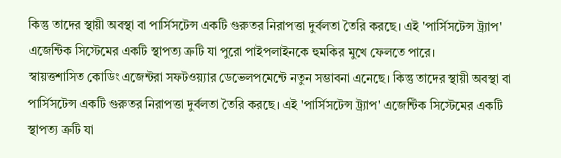কিন্তু তাদের স্থায়ী অবস্থা বা পার্সিসটেন্স একটি গুরুতর নিরাপত্তা দুর্বলতা তৈরি করছে। এই 'পার্সিসটেন্স ট্র্যাপ' এজেন্টিক সিস্টেমের একটি স্থাপত্য ত্রুটি যা পুরো পাইপলাইনকে হুমকির মুখে ফেলতে পারে।
স্বায়ত্তশাসিত কোডিং এজেন্টরা সফটওয়্যার ডেভেলপমেন্টে নতুন সম্ভাবনা এনেছে। কিন্তু তাদের স্থায়ী অবস্থা বা পার্সিসটেন্স একটি গুরুতর নিরাপত্তা দুর্বলতা তৈরি করছে। এই 'পার্সিসটেন্স ট্র্যাপ' এজেন্টিক সিস্টেমের একটি স্থাপত্য ত্রুটি যা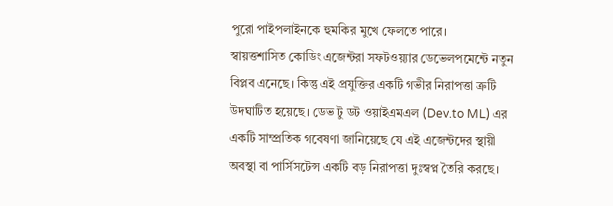পুরো পাইপলাইনকে হুমকির মুখে ফেলতে পারে।
স্বায়ত্তশাসিত কোডিং এজেন্টরা সফটওয়্যার ডেভেলপমেন্টে নতুন বিপ্লব এনেছে। কিন্তু এই প্রযুক্তির একটি গভীর নিরাপত্তা ত্রুটি উদঘাটিত হয়েছে। ডেভ টু ডট ওয়াইএমএল (Dev.to ML) এর একটি সাম্প্রতিক গবেষণা জানিয়েছে যে এই এজেন্টদের স্থায়ী অবস্থা বা পার্সিসটেন্স একটি বড় নিরাপত্তা দুঃস্বপ্ন তৈরি করছে।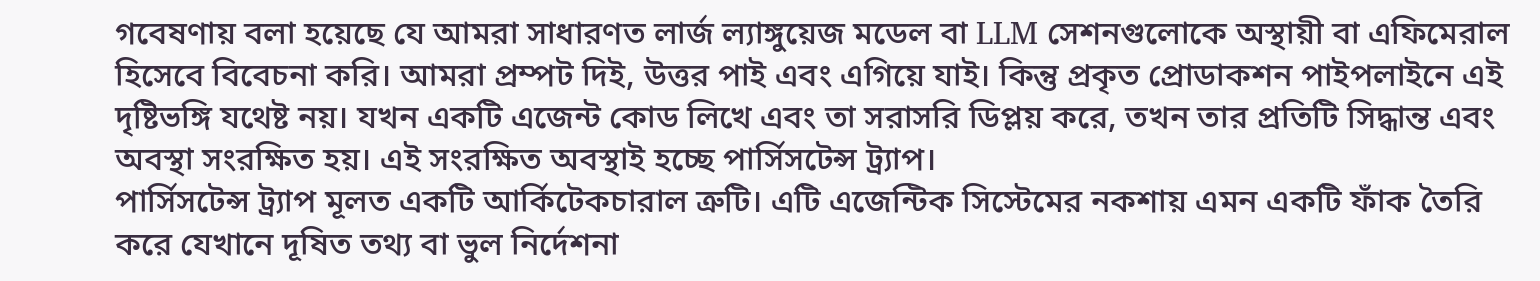গবেষণায় বলা হয়েছে যে আমরা সাধারণত লার্জ ল্যাঙ্গুয়েজ মডেল বা LLM সেশনগুলোকে অস্থায়ী বা এফিমেরাল হিসেবে বিবেচনা করি। আমরা প্রম্পট দিই, উত্তর পাই এবং এগিয়ে যাই। কিন্তু প্রকৃত প্রোডাকশন পাইপলাইনে এই দৃষ্টিভঙ্গি যথেষ্ট নয়। যখন একটি এজেন্ট কোড লিখে এবং তা সরাসরি ডিপ্লয় করে, তখন তার প্রতিটি সিদ্ধান্ত এবং অবস্থা সংরক্ষিত হয়। এই সংরক্ষিত অবস্থাই হচ্ছে পার্সিসটেন্স ট্র্যাপ।
পার্সিসটেন্স ট্র্যাপ মূলত একটি আর্কিটেকচারাল ত্রুটি। এটি এজেন্টিক সিস্টেমের নকশায় এমন একটি ফাঁক তৈরি করে যেখানে দূষিত তথ্য বা ভুল নির্দেশনা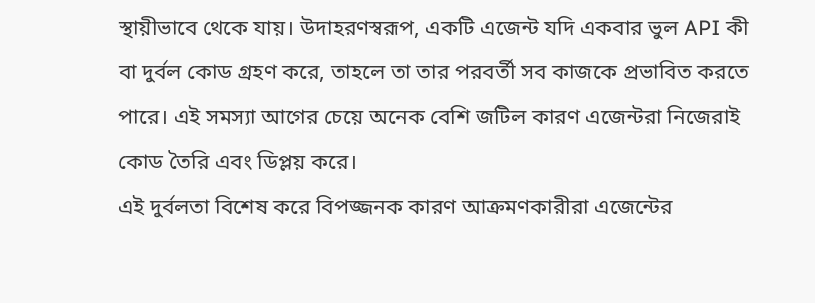স্থায়ীভাবে থেকে যায়। উদাহরণস্বরূপ, একটি এজেন্ট যদি একবার ভুল API কী বা দুর্বল কোড গ্রহণ করে, তাহলে তা তার পরবর্তী সব কাজকে প্রভাবিত করতে পারে। এই সমস্যা আগের চেয়ে অনেক বেশি জটিল কারণ এজেন্টরা নিজেরাই কোড তৈরি এবং ডিপ্লয় করে।
এই দুর্বলতা বিশেষ করে বিপজ্জনক কারণ আক্রমণকারীরা এজেন্টের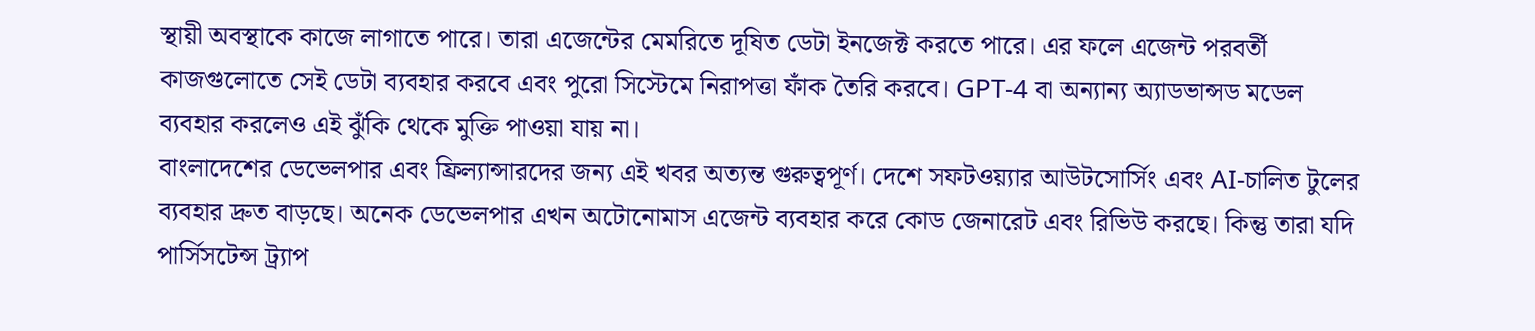স্থায়ী অবস্থাকে কাজে লাগাতে পারে। তারা এজেন্টের মেমরিতে দূষিত ডেটা ইনজেক্ট করতে পারে। এর ফলে এজেন্ট পরবর্তী কাজগুলোতে সেই ডেটা ব্যবহার করবে এবং পুরো সিস্টেমে নিরাপত্তা ফাঁক তৈরি করবে। GPT-4 বা অন্যান্য অ্যাডভান্সড মডেল ব্যবহার করলেও এই ঝুঁকি থেকে মুক্তি পাওয়া যায় না।
বাংলাদেশের ডেভেলপার এবং ফ্রিল্যান্সারদের জন্য এই খবর অত্যন্ত গুরুত্বপূর্ণ। দেশে সফটওয়্যার আউটসোর্সিং এবং AI-চালিত টুলের ব্যবহার দ্রুত বাড়ছে। অনেক ডেভেলপার এখন অটোনোমাস এজেন্ট ব্যবহার করে কোড জেনারেট এবং রিভিউ করছে। কিন্তু তারা যদি পার্সিসটেন্স ট্র্যাপ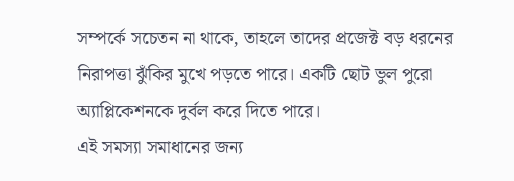সম্পর্কে সচেতন না থাকে, তাহলে তাদের প্রজেক্ট বড় ধরনের নিরাপত্তা ঝুঁকির মুখে পড়তে পারে। একটি ছোট ভুল পুরো অ্যাপ্লিকেশনকে দুর্বল করে দিতে পারে।
এই সমস্যা সমাধানের জন্য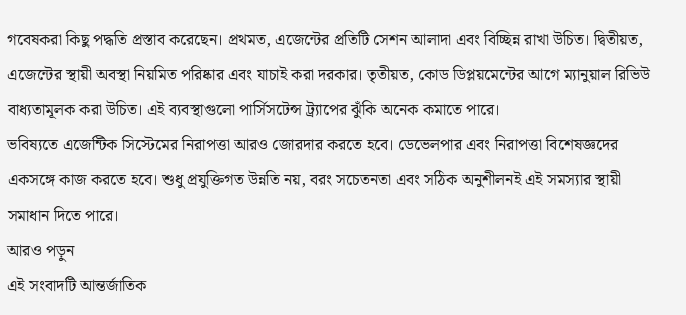গবেষকরা কিছু পদ্ধতি প্রস্তাব করেছেন। প্রথমত, এজেন্টের প্রতিটি সেশন আলাদা এবং বিচ্ছিন্ন রাখা উচিত। দ্বিতীয়ত, এজেন্টের স্থায়ী অবস্থা নিয়মিত পরিষ্কার এবং যাচাই করা দরকার। তৃতীয়ত, কোড ডিপ্লয়মেন্টের আগে ম্যানুয়াল রিভিউ বাধ্যতামূলক করা উচিত। এই ব্যবস্থাগুলো পার্সিসটেন্স ট্র্যাপের ঝুঁকি অনেক কমাতে পারে।
ভবিষ্যতে এজেন্টিক সিস্টেমের নিরাপত্তা আরও জোরদার করতে হবে। ডেভেলপার এবং নিরাপত্তা বিশেষজ্ঞদের একসঙ্গে কাজ করতে হবে। শুধু প্রযুক্তিগত উন্নতি নয়, বরং সচেতনতা এবং সঠিক অনুশীলনই এই সমস্যার স্থায়ী সমাধান দিতে পারে।
আরও পড়ুন
এই সংবাদটি আন্তর্জাতিক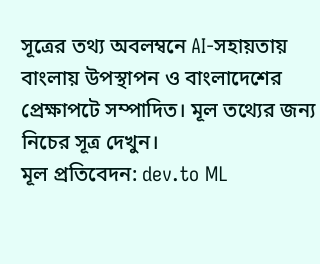সূত্রের তথ্য অবলম্বনে AI-সহায়তায় বাংলায় উপস্থাপন ও বাংলাদেশের প্রেক্ষাপটে সম্পাদিত। মূল তথ্যের জন্য নিচের সূত্র দেখুন।
মূল প্রতিবেদন: dev.to ML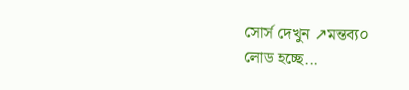সোর্স দেখুন ↗মন্তব্য০
লোড হচ্ছে...